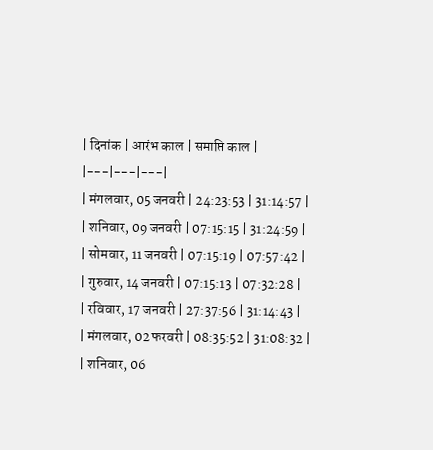| दिनांक | आरंभ काल | समाप्ति काल |
|---|---|---|
| मंगलवार, 05 जनवरी | 24:23:53 | 31:14:57 |
| शनिवार, 09 जनवरी | 07:15:15 | 31:24:59 |
| सोमवार, 11 जनवरी | 07:15:19 | 07:57:42 |
| गुरुवार, 14 जनवरी | 07:15:13 | 07:32:28 |
| रविवार, 17 जनवरी | 27:37:56 | 31:14:43 |
| मंगलवार, 02 फरवरी | 08:35:52 | 31:08:32 |
| शनिवार, 06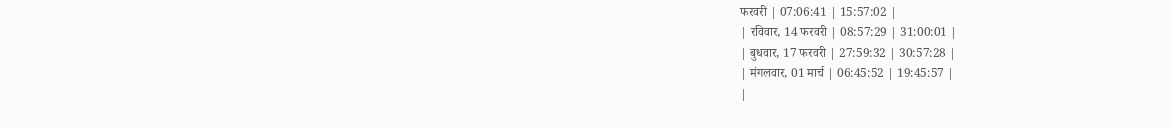फरवरी | 07:06:41 | 15:57:02 |
| रविवार, 14 फरवरी | 08:57:29 | 31:00:01 |
| बुधवार, 17 फरवरी | 27:59:32 | 30:57:28 |
| मंगलवार, 01 मार्च | 06:45:52 | 19:45:57 |
|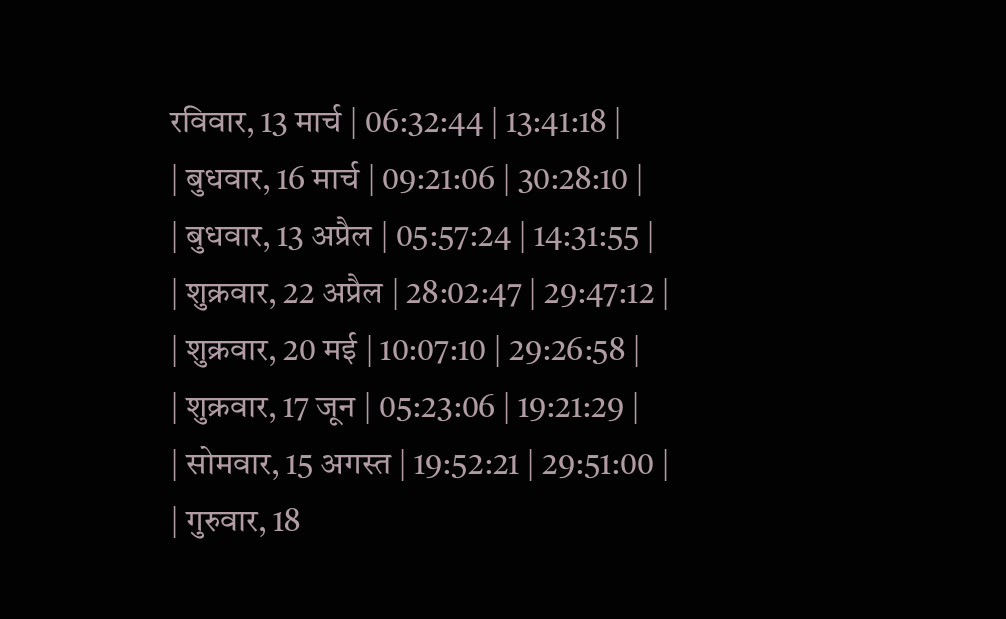रविवार, 13 मार्च | 06:32:44 | 13:41:18 |
| बुधवार, 16 मार्च | 09:21:06 | 30:28:10 |
| बुधवार, 13 अप्रैल | 05:57:24 | 14:31:55 |
| शुक्रवार, 22 अप्रैल | 28:02:47 | 29:47:12 |
| शुक्रवार, 20 मई | 10:07:10 | 29:26:58 |
| शुक्रवार, 17 जून | 05:23:06 | 19:21:29 |
| सोमवार, 15 अगस्त | 19:52:21 | 29:51:00 |
| गुरुवार, 18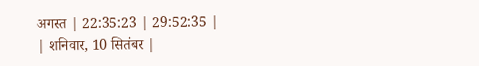अगस्त | 22:35:23 | 29:52:35 |
| शनिवार, 10 सितंबर |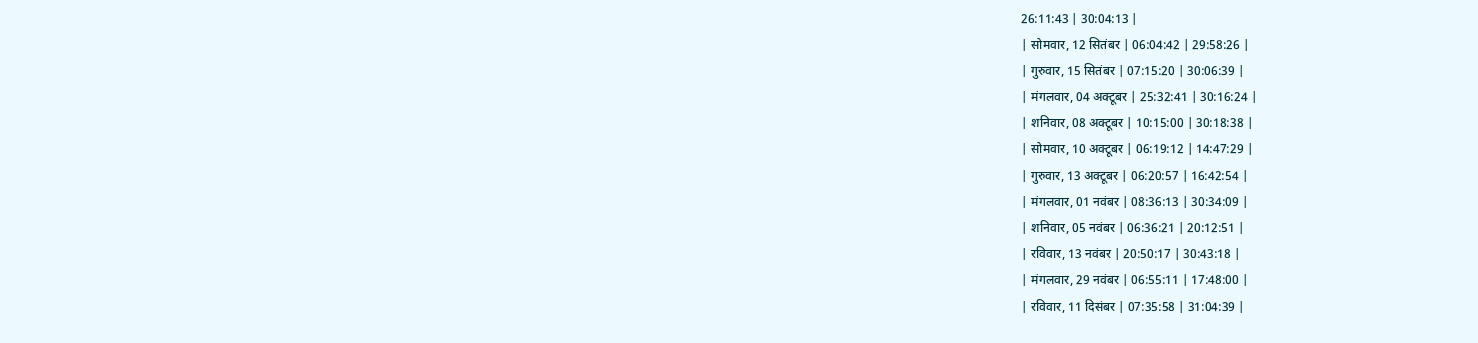26:11:43 | 30:04:13 |
| सोमवार, 12 सितंबर | 06:04:42 | 29:58:26 |
| गुरुवार, 15 सितंबर | 07:15:20 | 30:06:39 |
| मंगलवार, 04 अक्टूबर | 25:32:41 | 30:16:24 |
| शनिवार, 08 अक्टूबर | 10:15:00 | 30:18:38 |
| सोमवार, 10 अक्टूबर | 06:19:12 | 14:47:29 |
| गुरुवार, 13 अक्टूबर | 06:20:57 | 16:42:54 |
| मंगलवार, 01 नवंबर | 08:36:13 | 30:34:09 |
| शनिवार, 05 नवंबर | 06:36:21 | 20:12:51 |
| रविवार, 13 नवंबर | 20:50:17 | 30:43:18 |
| मंगलवार, 29 नवंबर | 06:55:11 | 17:48:00 |
| रविवार, 11 दिसंबर | 07:35:58 | 31:04:39 |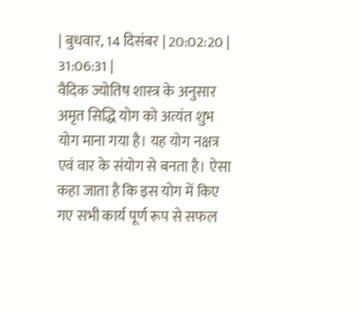| बुधवार, 14 दिसंबर | 20:02:20 | 31:06:31 |
वैदिक ज्योतिष शास्त्र के अनुसार अमृत सिद्धि योग को अत्यंत शुभ योग माना गया है। यह योग नक्षत्र एवं वार के संयोग से बनता है। ऐसा कहा जाता है कि इस योग में किए गए सभी कार्य पूर्ण रूप से सफल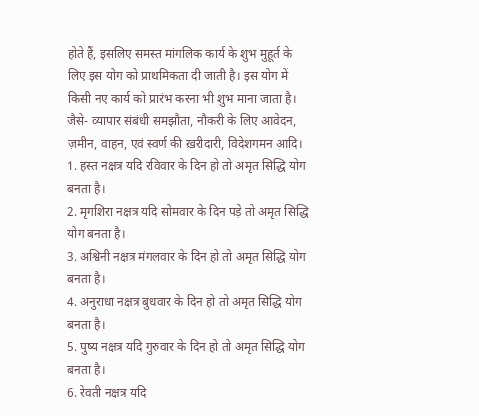होते हैं, इसलिए समस्त मांगलिक कार्य के शुभ मुहूर्त के लिए इस योग को प्राथमिकता दी जाती है। इस योग में किसी नए कार्य को प्रारंभ करना भी शुभ माना जाता है। जैसे- व्यापार संबंधी समझौता, नौकरी के लिए आवेदन, ज़मीन, वाहन, एवं स्वर्ण की ख़रीदारी, विदेशगमन आदि।
1. हस्त नक्षत्र यदि रविवार के दिन हो तो अमृत सिद्धि योग बनता है।
2. मृगशिरा नक्षत्र यदि सोमवार के दिन पड़े तो अमृत सिद्धि योग बनता है।
3. अश्विनी नक्षत्र मंगलवार के दिन हो तो अमृत सिद्धि योग बनता है।
4. अनुराधा नक्षत्र बुधवार के दिन हो तो अमृत सिद्धि योग बनता है।
5. पुष्य नक्षत्र यदि गुरुवार के दिन हो तो अमृत सिद्धि योग बनता है।
6. रेवती नक्षत्र यदि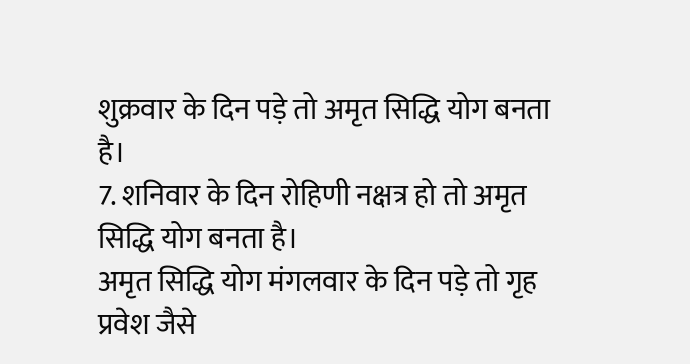शुक्रवार के दिन पड़े तो अमृत सिद्धि योग बनता है।
7. शनिवार के दिन रोहिणी नक्षत्र हो तो अमृत सिद्धि योग बनता है।
अमृत सिद्धि योग मंगलवार के दिन पड़े तो गृह प्रवेश जैसे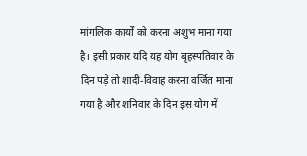मांगलिक कार्यों को करना अशुभ माना गया है। इसी प्रकार यदि यह योग बृहस्पतिवार के दिन पड़े तो शादी-विवाह करना वर्जित माना गया है और शनिवार के दिन इस योग में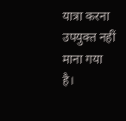यात्रा करना उपयुक्त नहीं माना गया है।